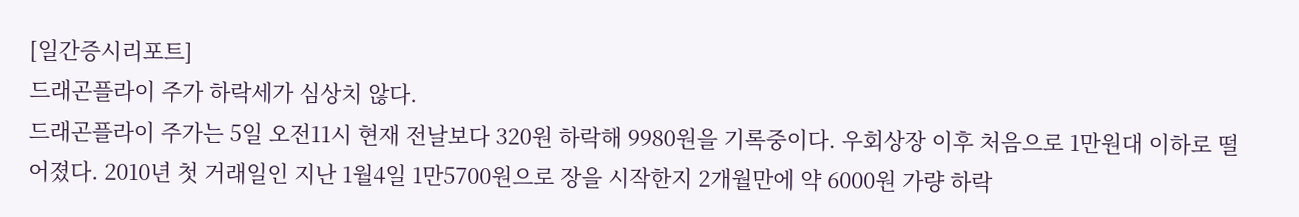[일간증시리포트]
드래곤플라이 주가 하락세가 심상치 않다.
드래곤플라이 주가는 5일 오전11시 현재 전날보다 320원 하락해 9980원을 기록중이다. 우회상장 이후 처음으로 1만원대 이하로 떨어졌다. 2010년 첫 거래일인 지난 1월4일 1만5700원으로 장을 시작한지 2개월만에 약 6000원 가량 하락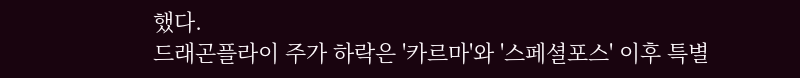했다.
드래곤플라이 주가 하락은 '카르마'와 '스페셜포스' 이후 특별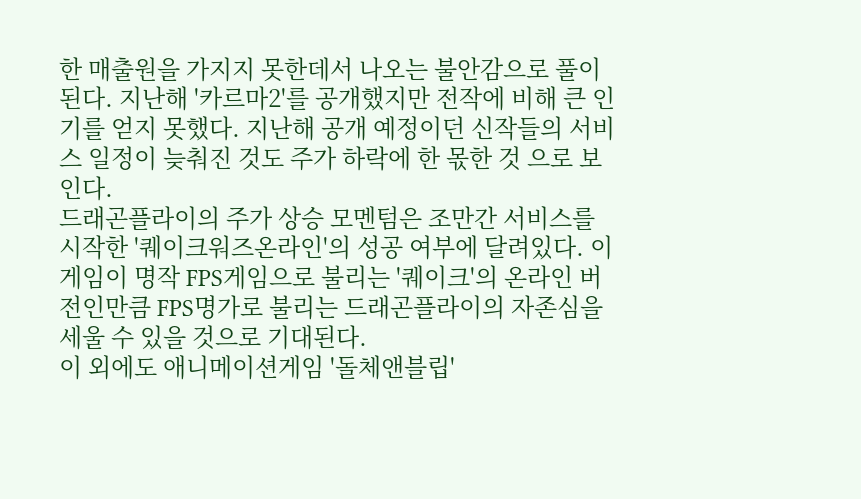한 매출원을 가지지 못한데서 나오는 불안감으로 풀이된다. 지난해 '카르마2'를 공개했지만 전작에 비해 큰 인기를 얻지 못했다. 지난해 공개 예정이던 신작들의 서비스 일정이 늦춰진 것도 주가 하락에 한 몫한 것 으로 보인다.
드래곤플라이의 주가 상승 모멘텀은 조만간 서비스를 시작한 '퀘이크워즈온라인'의 성공 여부에 달려있다. 이 게임이 명작 FPS게임으로 불리는 '퀘이크'의 온라인 버전인만큼 FPS명가로 불리는 드래곤플라이의 자존심을 세울 수 있을 것으로 기대된다.
이 외에도 애니메이션게임 '돌체앤블립'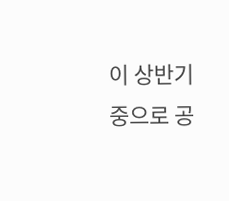이 상반기 중으로 공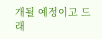개될 예정이고 드래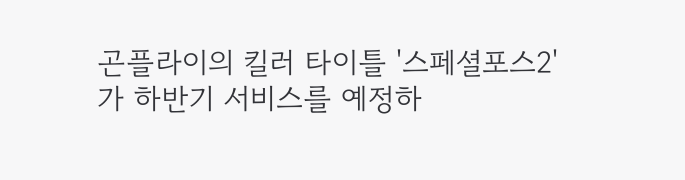곤플라이의 킬러 타이틀 '스페셜포스2'가 하반기 서비스를 예정하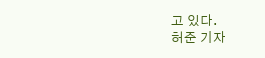고 있다.
허준 기자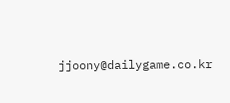jjoony@dailygame.co.kr